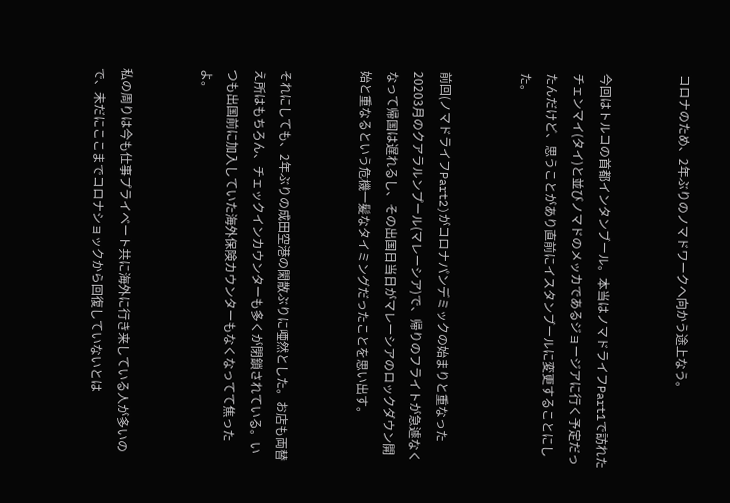コロナのため、2年ぶりのノマドワークへ向かう途上なう。


今回はトルコの首都インタンブール。本当はノマドライフPart1で訪れたチェンマイ(タイ)と並びノマドのメッカであるジョージアに行く予定だったんだけど、思うことがあり直前にイスタンブールに変更することにした。


前回(ノマドライフPart2)がコロナパンデミックの始まりと重なった20203月のクアラルンプール(マレーシア)で、帰りのフライトが急遽なくなって帰国は遅れるし、その出国日当日がマレーシアのロックダウン開始と重なるという危機一髪なタイミングだったことを思い出す。


それにしても、2年ぶりの成田空港の閑散ぶりに唖然とした。お店も両替え所はもちろん、チェックインカウンターも多くが閉鎖されている。いつも出国前に加入していた海外保険カウンターもなくなってて焦ったよ。


私の周りは今も仕事プライベート共に海外に行き来している人が多いので、未だにここまでコロナショックから回復していないとは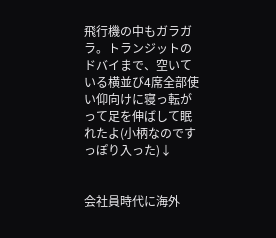飛行機の中もガラガラ。トランジットのドバイまで、空いている横並び4席全部使い仰向けに寝っ転がって足を伸ばして眠れたよ(小柄なのですっぽり入った)↓


会社員時代に海外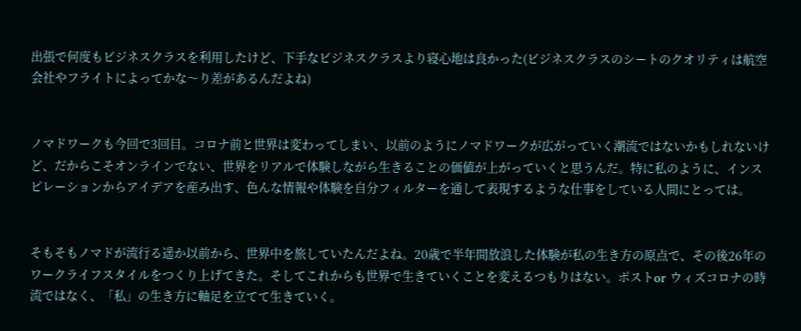出張で何度もビジネスクラスを利用したけど、下手なビジネスクラスより寝心地は良かった(ビジネスクラスのシートのクオリティは航空会社やフライトによってかな〜り差があるんだよね)


ノマドワークも今回で3回目。コロナ前と世界は変わってしまい、以前のようにノマドワークが広がっていく潮流ではないかもしれないけど、だからこそオンラインでない、世界をリアルで体験しながら生きることの価値が上がっていくと思うんだ。特に私のように、インスピレーションからアイデアを産み出す、色んな情報や体験を自分フィルターを通して表現するような仕事をしている人間にとっては。


そもそもノマドが流行る遥か以前から、世界中を旅していたんだよね。20歳で半年間放浪した体験が私の生き方の原点で、その後26年のワークライフスタイルをつくり上げてきた。そしてこれからも世界で生きていくことを変えるつもりはない。ポストor ウィズコロナの時流ではなく、「私」の生き方に軸足を立てて生きていく。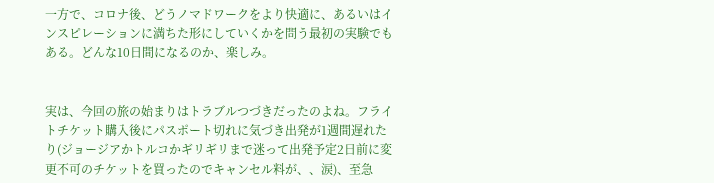一方で、コロナ後、どうノマドワークをより快適に、あるいはインスピレーションに満ちた形にしていくかを問う最初の実験でもある。どんな10日間になるのか、楽しみ。


実は、今回の旅の始まりはトラブルつづきだったのよね。フライトチケット購入後にパスポート切れに気づき出発が1週間遅れたり(ジョージアかトルコかギリギリまで迷って出発予定2日前に変更不可のチケットを買ったのでキャンセル料が、、涙)、至急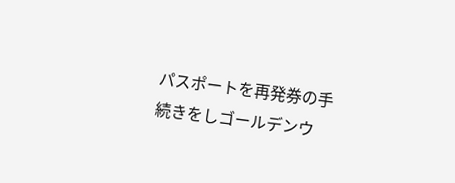パスポートを再発券の手続きをしゴールデンウ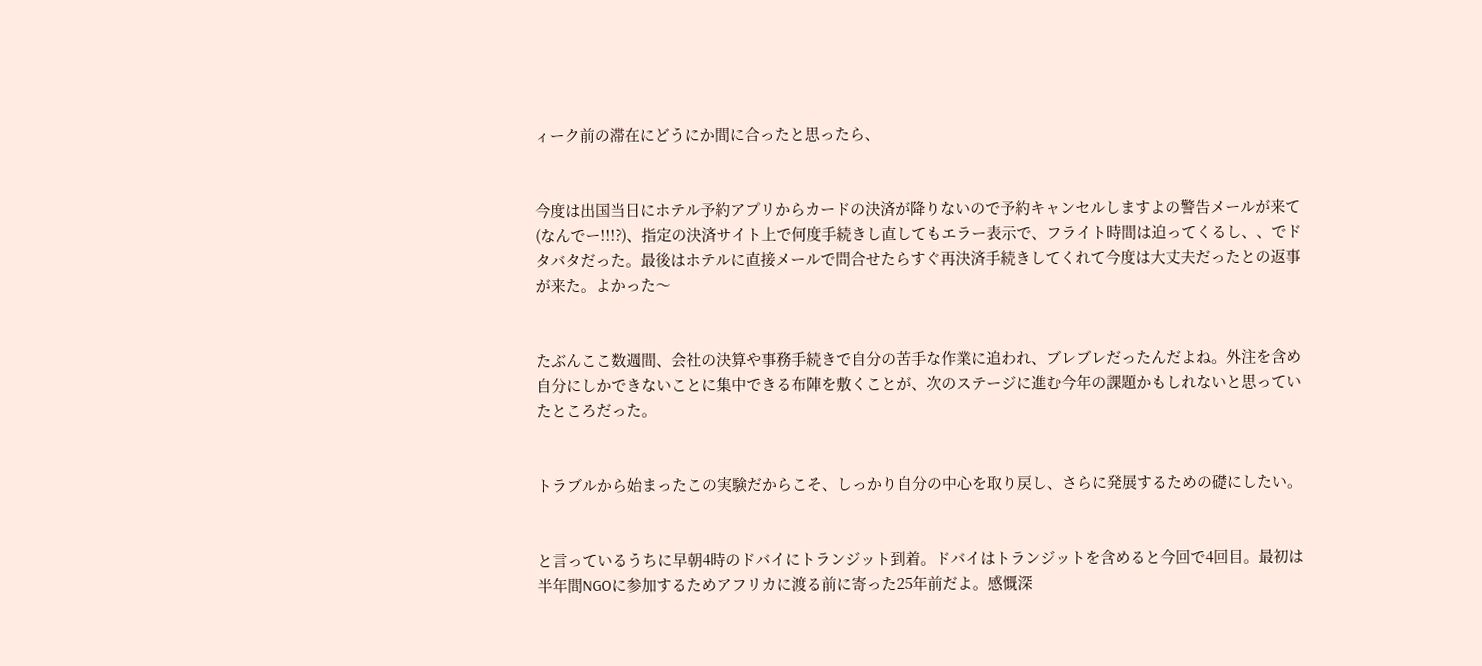ィーク前の滞在にどうにか間に合ったと思ったら、


今度は出国当日にホテル予約アプリからカードの決済が降りないので予約キャンセルしますよの警告メールが来て(なんでー!!!?)、指定の決済サイト上で何度手続きし直してもエラー表示で、フライト時間は迫ってくるし、、でドタバタだった。最後はホテルに直接メールで問合せたらすぐ再決済手続きしてくれて今度は大丈夫だったとの返事が来た。よかった〜


たぶんここ数週間、会社の決算や事務手続きで自分の苦手な作業に追われ、ブレブレだったんだよね。外注を含め自分にしかできないことに集中できる布陣を敷くことが、次のステージに進む今年の課題かもしれないと思っていたところだった。


トラブルから始まったこの実験だからこそ、しっかり自分の中心を取り戻し、さらに発展するための礎にしたい。


と言っているうちに早朝4時のドバイにトランジット到着。ドバイはトランジットを含めると今回で4回目。最初は半年間NGOに参加するためアフリカに渡る前に寄った25年前だよ。感慨深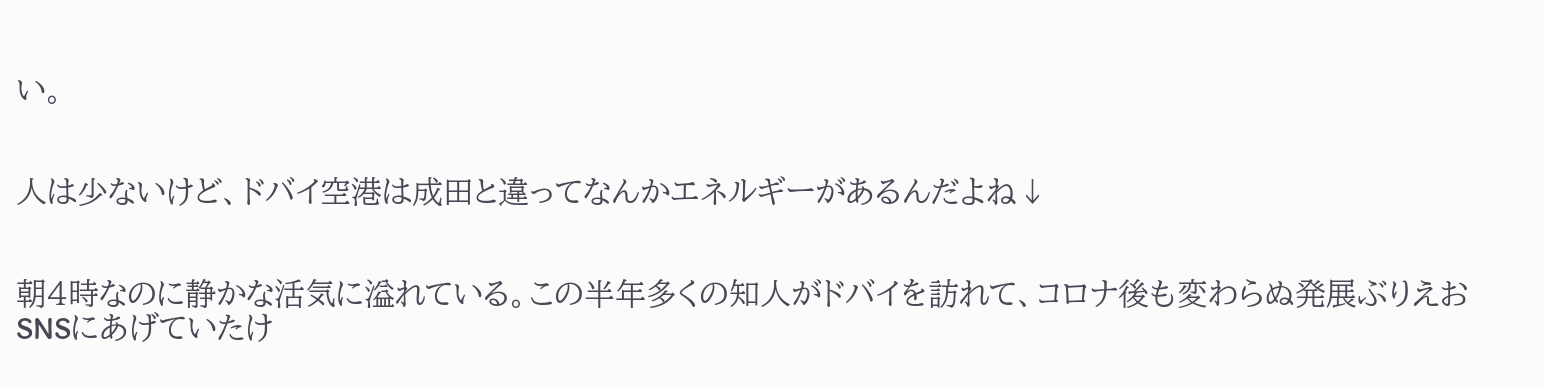い。


人は少ないけど、ドバイ空港は成田と違ってなんかエネルギーがあるんだよね↓


朝4時なのに静かな活気に溢れている。この半年多くの知人がドバイを訪れて、コロナ後も変わらぬ発展ぶりえおSNSにあげていたけ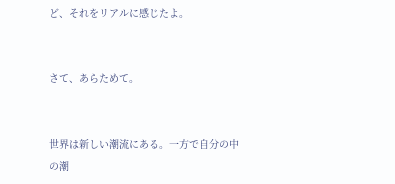ど、それをリアルに感じたよ。


さて、あらためて。


世界は新しい潮流にある。一方で自分の中の潮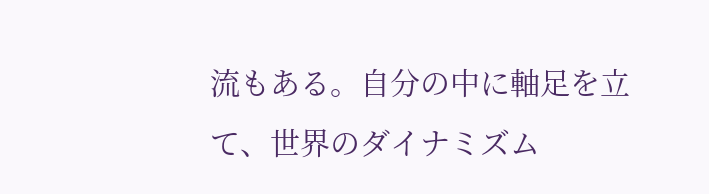流もある。自分の中に軸足を立て、世界のダイナミズム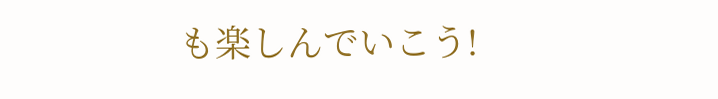も楽しんでいこう!